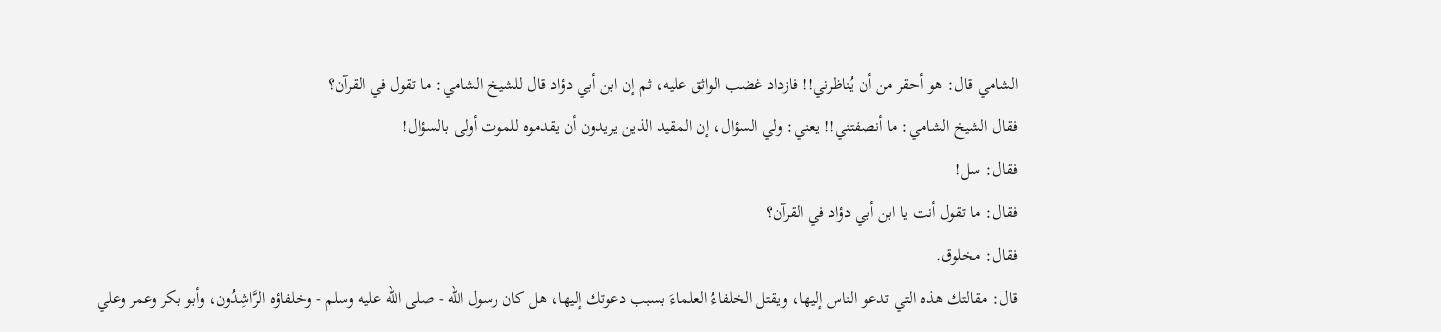الشامي قال: هو أحقر من أن يُناظرني!! فازداد غضب الواثق عليه، ثم إن ابن أبي دؤاد قال للشيخ الشامي: ما تقول في القرآن؟
فقال الشيخ الشامي: ما أنصفتني!! يعني: ولي السؤال، إن المقيد الذين يريدون أن يقدموه للموت أولى بالسؤال!
فقال: سل!
فقال: ما تقول أنت يا ابن أبي دؤاد في القرآن؟
فقال: مخلوق.
قال: مقالتك هذه التي تدعو الناس إليها، ويقتل الخلفاءُ العلماءَ بسبب دعوتك إليها، هل كان رسول الله - صلى الله عليه وسلم - وخلفاؤه الرَّاشِدُون، وأبو بكر وعمر وعلي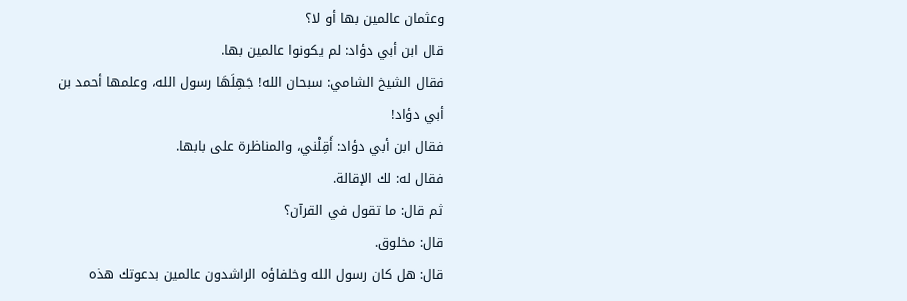وعثمان عالمين بها أو لا؟
قال ابن أبي دؤاد: لم يكونوا عالمين بها.
فقال الشيخ الشامي: سبحان الله! جَهِلَهَا رسول الله، وعلمها أحمد بن أبي دؤاد!
فقال ابن أبي دؤاد: أَقِلْني، والمناظرة على بابها.
فقال له: لك الإقالة.
ثم قال: ما تقول في القرآن؟
قال: مخلوق.
قال: هل كان رسول الله وخلفاؤه الراشدون عالمين بدعوتك هذه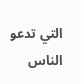التي تدعو الناس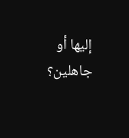إليها أو جاهلين؟